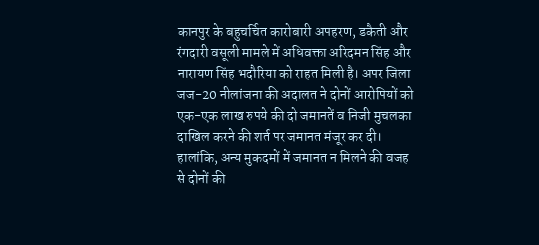कानपुर के बहुचर्चित कारोबारी अपहरण, डकैती और रंगदारी वसूली मामले में अधिवक्ता अरिदमन सिंह और नारायण सिंह भदौरिया को राहत मिली है। अपर जिला जज-20 नीलांजना की अदालत ने दोनों आरोपियों को एक-एक लाख रुपये की दो जमानतें व निजी मुचलका दाखिल करने की शर्त पर जमानत मंजूर कर दी। हालांकि, अन्य मुकदमों में जमानत न मिलने की वजह से दोनों की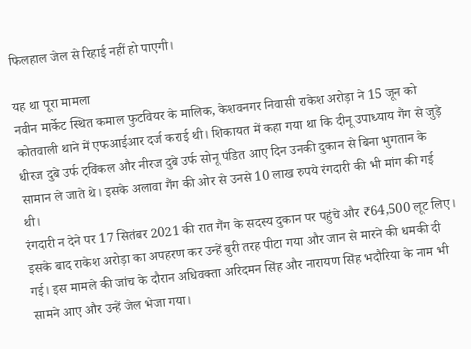फिलहाल जेल से रिहाई नहीं हो पाएगी।

यह था पूरा मामला
नवीन मार्केट स्थित कमाल फुटवियर के मालिक, केशवनगर निवासी राकेश अरोड़ा ने 15 जून को कोतवाली थाने में एफआईआर दर्ज कराई थी। शिकायत में कहा गया था कि दीनू उपाध्याय गैंग से जुड़े धीरज दुबे उर्फ ट्विंकल और नीरज दुबे उर्फ सोनू पंडित आए दिन उनकी दुकान से बिना भुगतान के सामान ले जाते थे। इसके अलावा गैंग की ओर से उनसे 10 लाख रुपये रंगदारी की भी मांग की गई थी।
रंगदारी न देने पर 17 सितंबर 2021 की रात गैंग के सदस्य दुकान पर पहुंचे और ₹64,500 लूट लिए। इसके बाद राकेश अरोड़ा का अपहरण कर उन्हें बुरी तरह पीटा गया और जान से मारने की धमकी दी गई। इस मामले की जांच के दौरान अधिवक्ता अरिदमन सिंह और नारायण सिंह भदौरिया के नाम भी सामने आए और उन्हें जेल भेजा गया।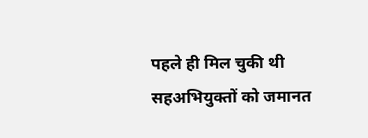पहले ही मिल चुकी थी सहअभियुक्तों को जमानत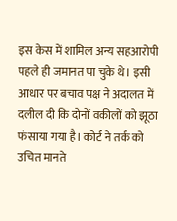इस केस में शामिल अन्य सहआरोपी पहले ही जमानत पा चुके थे। इसी आधार पर बचाव पक्ष ने अदालत में दलील दी कि दोनों वकीलों को झूठा फंसाया गया है। कोर्ट ने तर्क को उचित मानते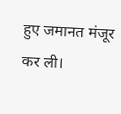हुए जमानत मंजूर कर ली।